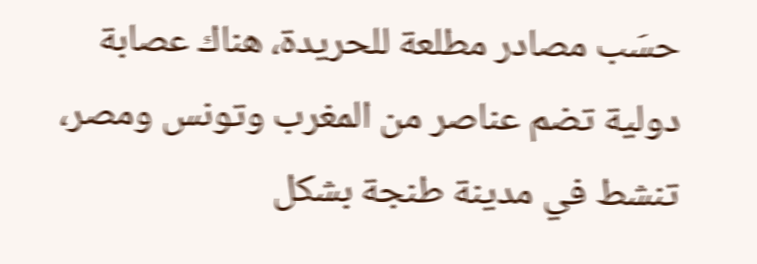حسَب مصادر مطلعة للحريدة، هناك عصابة دولية تضم عناصر من المغرب وتونس ومصر، تنشط في مدينة طنجة بشكل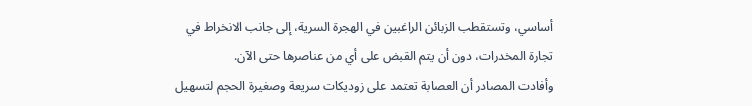أساسي، وتستقطب الزبائن الراغبين في الهجرة السرية، إلى جانب الانخراط في تجارة المخدرات، دون أن يتم القبض على أي من عناصرها حتى الآن.
وأفادت المصادر أن العصابة تعتمد على زوديكات سريعة وصغيرة الحجم لتسهيل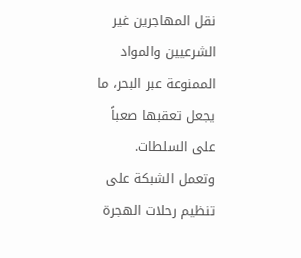نقل المهاجرين غير الشرعيين والمواد الممنوعة عبر البحر، ما يجعل تعقبها صعباً على السلطات. وتعمل الشبكة على تنظيم رحلات الهجرة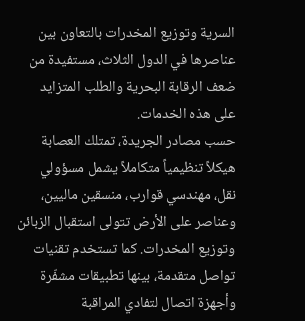السرية وتوزيع المخدرات بالتعاون بين عناصرها في الدول الثلاث، مستفيدة من ضعف الرقابة البحرية والطلب المتزايد على هذه الخدمات.
حسب مصادر الجريدة، تمتلك العصابة هيكلاً تنظيمياً متكاملاً يشمل مسؤولي نقل، مهندسي قوارب، منسقين ماليين، وعناصر على الأرض تتولى استقبال الزبائن وتوزيع المخدرات. كما تستخدم تقنيات تواصل متقدمة، بينها تطبيقات مشفّرة وأجهزة اتصال لتفادي المراقبة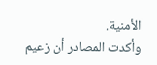الأمنية.
وأكدت المصادر أن زعيم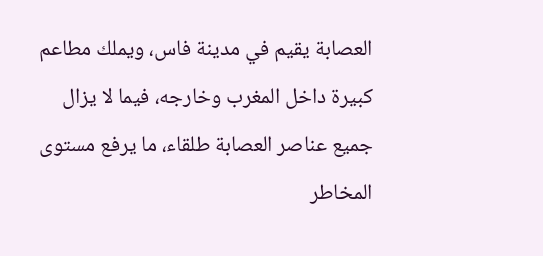العصابة يقيم في مدينة فاس، ويملك مطاعم كبيرة داخل المغرب وخارجه، فيما لا يزال جميع عناصر العصابة طلقاء، ما يرفع مستوى المخاطر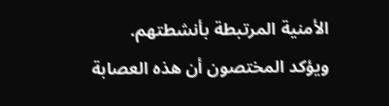الأمنية المرتبطة بأنشطتهم.
ويؤكد المختصون أن هذه العصابة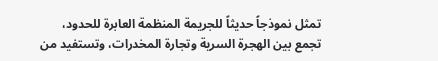تمثل نموذجاً حديثاً للجريمة المنظمة العابرة للحدود، تجمع بين الهجرة السرية وتجارة المخدرات، وتستفيد من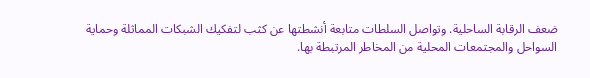ضعف الرقابة الساحلية. وتواصل السلطات متابعة أنشطتها عن كثب لتفكيك الشبكات المماثلة وحماية السواحل والمجتمعات المحلية من المخاطر المرتبطة بها.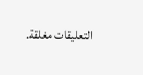التعليقات مغلقة.